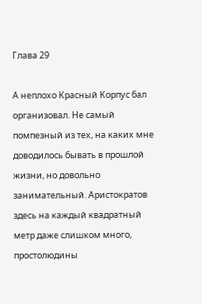Глава 29

А неплохо Красный Корпус бал организовал. Не самый помпезный из тех, на каких мне доводилось бывать в прошлой жизни, но довольно занимательный. Аристократов здесь на каждый квадратный метр даже слишком много, простолюдины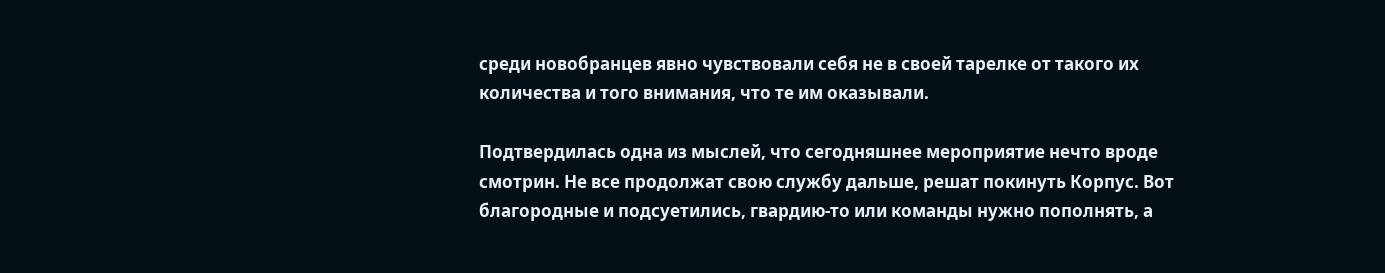среди новобранцев явно чувствовали себя не в своей тарелке от такого их количества и того внимания, что те им оказывали.

Подтвердилась одна из мыслей, что сегодняшнее мероприятие нечто вроде смотрин. Не все продолжат свою службу дальше, решат покинуть Корпус. Вот благородные и подсуетились, гвардию-то или команды нужно пополнять, а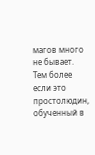магов много не бывает. Тем более если это простолюдин, обученный в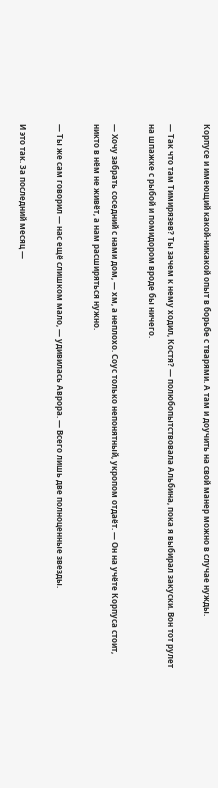Корпусе и имеющий какой-никакой опыт в борьбе с тварями. А там и доучить на свой манер можно в случае нужды.

— Так что там Тимирязев? Ты зачем к нему ходил, Костя? — полюбопытствовала Альбина, пока я выбирал закуски. Вон тот рулет на шпажке с рыбой и помидором вроде бы ничего.

— Хочу забрать соседний с нами дом, — хм, а неплохо. Соус только непонятный, укропом отдаёт. — Он на учёте Корпуса стоит, никто в нём не живёт, а нам расширяться нужно.

— Ты же сам говорил — нас ещё слишком мало, — удивилась Аврора. — Всего лишь две полноценные звезды.

И это так. За последний месяц —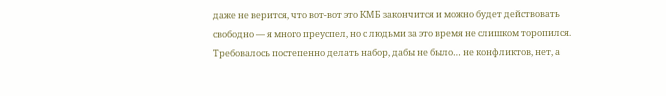даже не верится, что вот-вот это КМБ закончится и можно будет действовать свободно — я много преуспел, но с людьми за это время не слишком торопился. Требовалось постепенно делать набор, дабы не было… не конфликтов, нет, а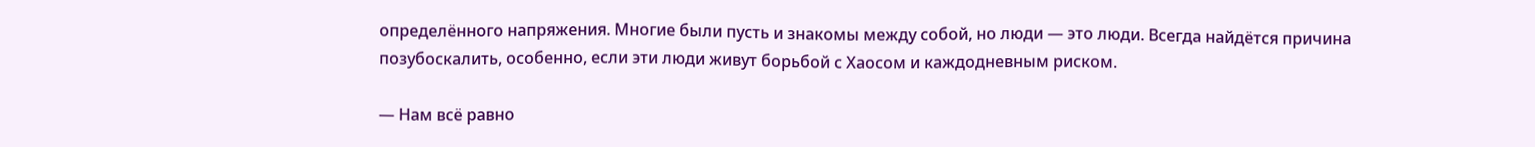определённого напряжения. Многие были пусть и знакомы между собой, но люди — это люди. Всегда найдётся причина позубоскалить, особенно, если эти люди живут борьбой с Хаосом и каждодневным риском.

— Нам всё равно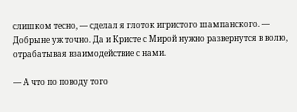слишком тесно, — сделал я глоток игристого шампанского. — Добрыне уж точно. Да и Кристе с Мирой нужно развернутся в волю, отрабатывая взаимодействие с нами.

— А что по поводу того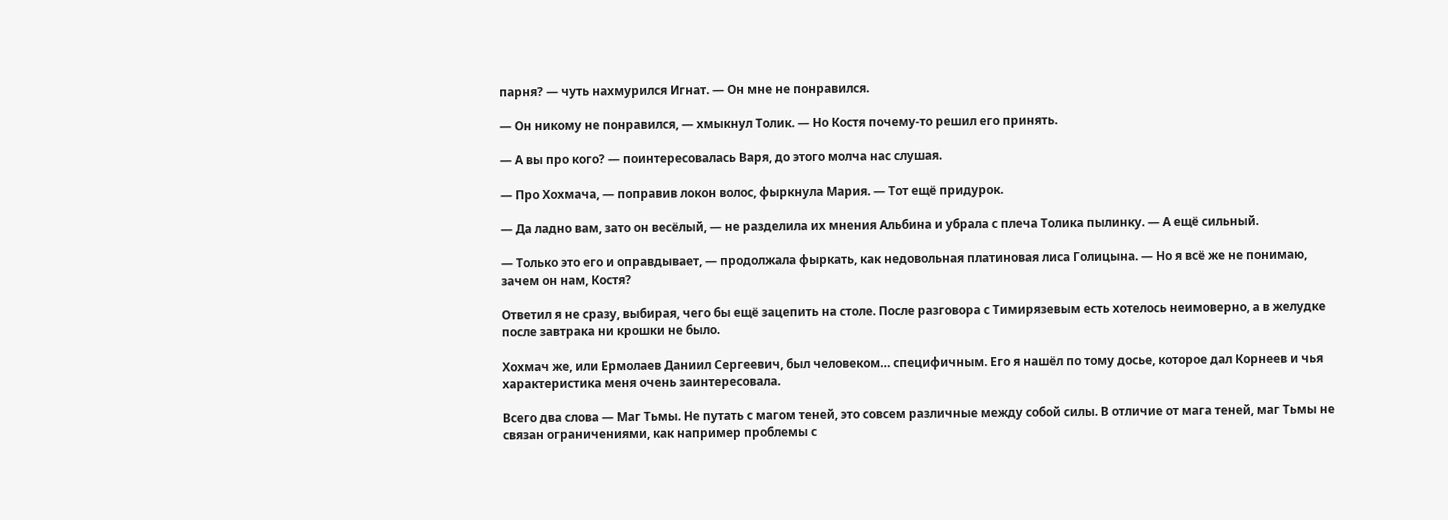парня? — чуть нахмурился Игнат. — Он мне не понравился.

— Он никому не понравился, — хмыкнул Толик. — Но Костя почему-то решил его принять.

— А вы про кого? — поинтересовалась Варя, до этого молча нас слушая.

— Про Хохмача, — поправив локон волос, фыркнула Мария. — Тот ещё придурок.

— Да ладно вам, зато он весёлый, — не разделила их мнения Альбина и убрала с плеча Толика пылинку. — А ещё сильный.

— Только это его и оправдывает, — продолжала фыркать, как недовольная платиновая лиса Голицына. — Но я всё же не понимаю, зачем он нам, Костя?

Ответил я не сразу, выбирая, чего бы ещё зацепить на столе. После разговора с Тимирязевым есть хотелось неимоверно, а в желудке после завтрака ни крошки не было.

Хохмач же, или Ермолаев Даниил Сергеевич, был человеком… специфичным. Его я нашёл по тому досье, которое дал Корнеев и чья характеристика меня очень заинтересовала.

Всего два слова — Маг Тьмы. Не путать с магом теней, это совсем различные между собой силы. В отличие от мага теней, маг Тьмы не связан ограничениями, как например проблемы с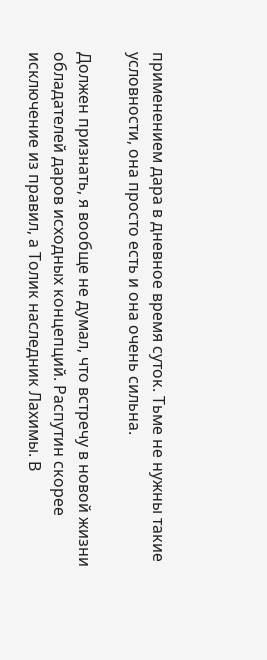применением дара в дневное время суток. Тьме не нужны такие условности, она просто есть и она очень сильна.

Должен признать, я вообще не думал, что встречу в новой жизни обладателей даров исходных концепций. Распутин скорее исключение из правил, а Толик наследник Лахимы. В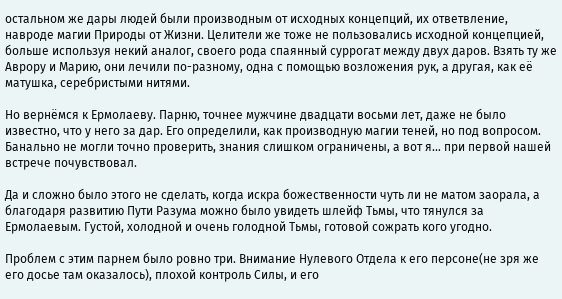остальном же дары людей были производным от исходных концепций, их ответвление, навроде магии Природы от Жизни. Целители же тоже не пользовались исходной концепцией, больше используя некий аналог, своего рода спаянный суррогат между двух даров. Взять ту же Аврору и Марию, они лечили по-разному, одна с помощью возложения рук, а другая, как её матушка, серебристыми нитями.

Но вернёмся к Ермолаеву. Парню, точнее мужчине двадцати восьми лет, даже не было известно, что у него за дар. Его определили, как производную магии теней, но под вопросом. Банально не могли точно проверить, знания слишком ограничены, а вот я… при первой нашей встрече почувствовал.

Да и сложно было этого не сделать, когда искра божественности чуть ли не матом заорала, а благодаря развитию Пути Разума можно было увидеть шлейф Тьмы, что тянулся за Ермолаевым. Густой, холодной и очень голодной Тьмы, готовой сожрать кого угодно.

Проблем с этим парнем было ровно три. Внимание Нулевого Отдела к его персоне(не зря же его досье там оказалось), плохой контроль Силы, и его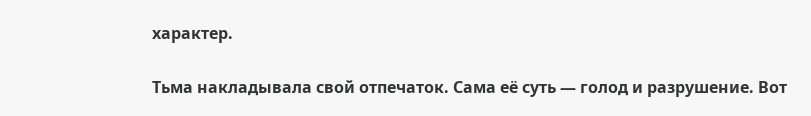характер.

Тьма накладывала свой отпечаток. Сама её суть — голод и разрушение. Вот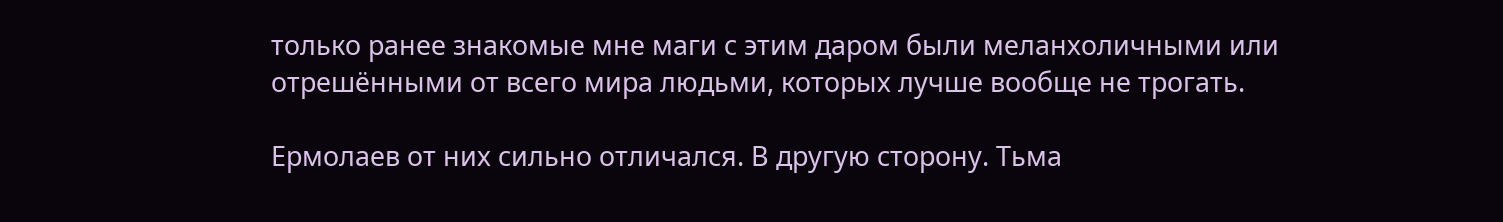только ранее знакомые мне маги с этим даром были меланхоличными или отрешёнными от всего мира людьми, которых лучше вообще не трогать.

Ермолаев от них сильно отличался. В другую сторону. Тьма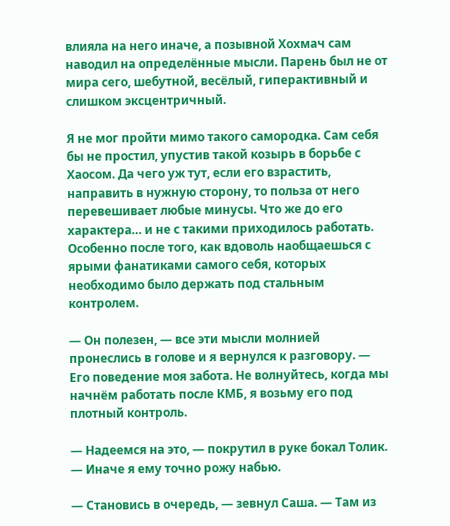влияла на него иначе, а позывной Хохмач сам наводил на определённые мысли. Парень был не от мира сего, шебутной, весёлый, гиперактивный и слишком эксцентричный.

Я не мог пройти мимо такого самородка. Сам себя бы не простил, упустив такой козырь в борьбе с Хаосом. Да чего уж тут, если его взрастить, направить в нужную сторону, то польза от него перевешивает любые минусы. Что же до его характера… и не с такими приходилось работать. Особенно после того, как вдоволь наобщаешься с ярыми фанатиками самого себя, которых необходимо было держать под стальным контролем.

— Он полезен, — все эти мысли молнией пронеслись в голове и я вернулся к разговору. — Его поведение моя забота. Не волнуйтесь, когда мы начнём работать после КМБ, я возьму его под плотный контроль.

— Надеемся на это, — покрутил в руке бокал Толик. — Иначе я ему точно рожу набью.

— Становись в очередь, — зевнул Саша. — Там из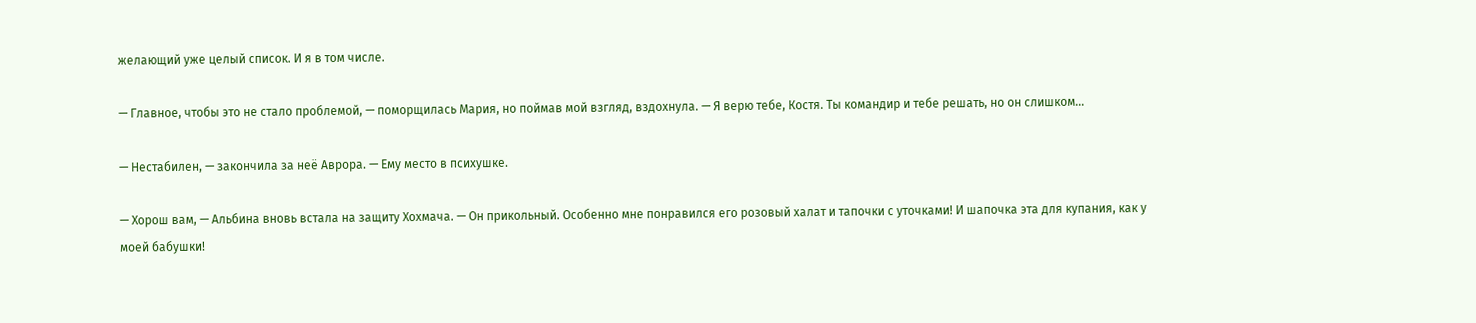желающий уже целый список. И я в том числе.

— Главное, чтобы это не стало проблемой, — поморщилась Мария, но поймав мой взгляд, вздохнула. — Я верю тебе, Костя. Ты командир и тебе решать, но он слишком…

— Нестабилен, — закончила за неё Аврора. — Ему место в психушке.

— Хорош вам, — Альбина вновь встала на защиту Хохмача. — Он прикольный. Особенно мне понравился его розовый халат и тапочки с уточками! И шапочка эта для купания, как у моей бабушки!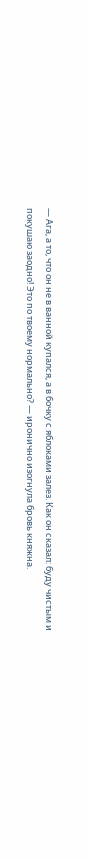— Ага, а то, что он не в ванной купался, а в бочку с яблоками залез. Как он сказал: буду чистым и покушаю заодно! Это по твоему нормально? — иронично изогнула бровь княжна.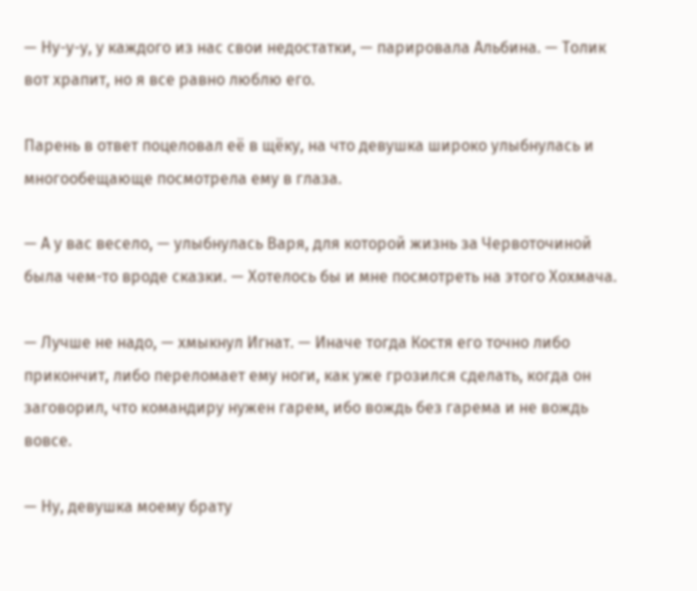— Ну-у-у, у каждого из нас свои недостатки, — парировала Альбина. — Толик вот храпит, но я все равно люблю его.

Парень в ответ поцеловал её в щёку, на что девушка широко улыбнулась и многообещающе посмотрела ему в глаза.

— А у вас весело, — улыбнулась Варя, для которой жизнь за Червоточиной была чем-то вроде сказки. — Хотелось бы и мне посмотреть на этого Хохмача.

— Лучше не надо, — хмыкнул Игнат. — Иначе тогда Костя его точно либо прикончит, либо переломает ему ноги, как уже грозился сделать, когда он заговорил, что командиру нужен гарем, ибо вождь без гарема и не вождь вовсе.

— Ну, девушка моему брату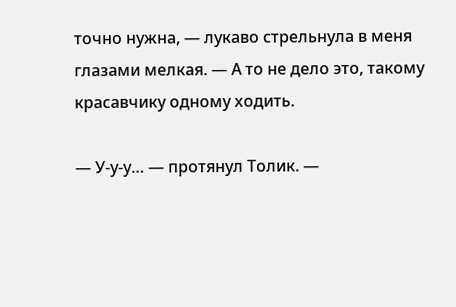точно нужна, — лукаво стрельнула в меня глазами мелкая. — А то не дело это, такому красавчику одному ходить.

— У-у-у… — протянул Толик. —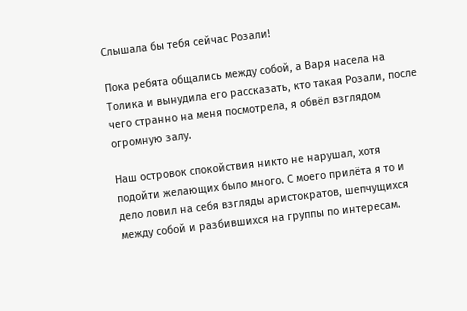Слышала бы тебя сейчас Розали!

Пока ребята общались между собой, а Варя насела на Толика и вынудила его рассказать, кто такая Розали, после чего странно на меня посмотрела, я обвёл взглядом огромную залу.

Наш островок спокойствия никто не нарушал, хотя подойти желающих было много. С моего прилёта я то и дело ловил на себя взгляды аристократов, шепчущихся между собой и разбившихся на группы по интересам.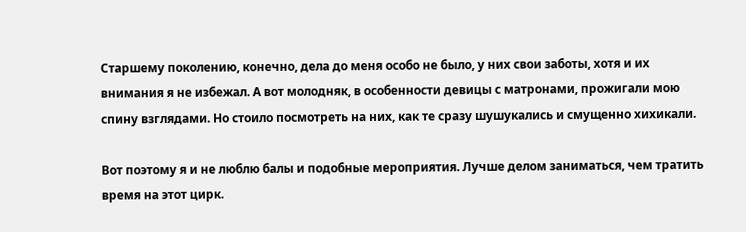Старшему поколению, конечно, дела до меня особо не было, у них свои заботы, хотя и их внимания я не избежал. А вот молодняк, в особенности девицы с матронами, прожигали мою спину взглядами. Но стоило посмотреть на них, как те сразу шушукались и смущенно хихикали.

Вот поэтому я и не люблю балы и подобные мероприятия. Лучше делом заниматься, чем тратить время на этот цирк.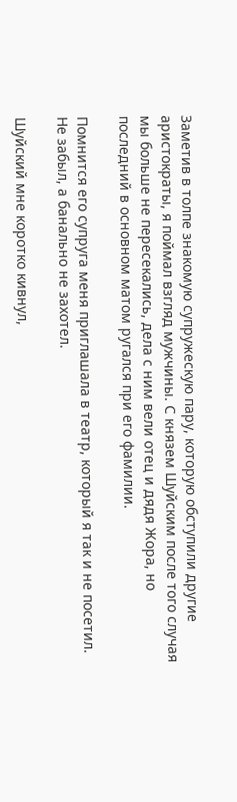Заметив в толпе знакомую супружескую пару, которую обступили другие аристократы, я поймал взгляд мужчины. С князем Шуйским после того случая мы больше не пересекались, дела с ним вели отец и дядя Жора, но последний в основном матом ругался при его фамилии.

Помнится его супруга меня приглашала в театр, который я так и не посетил. Не забыл, а банально не захотел.

Шуйский мне коротко кивнул,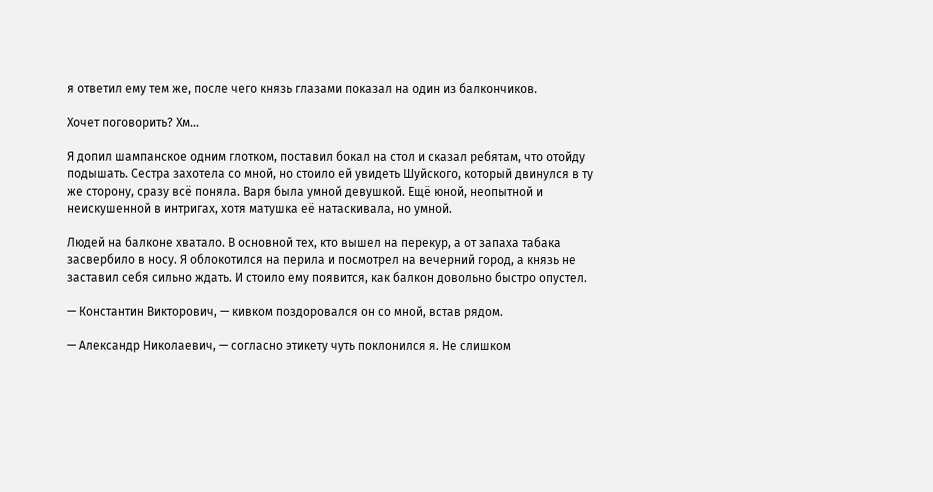я ответил ему тем же, после чего князь глазами показал на один из балкончиков.

Хочет поговорить? Хм…

Я допил шампанское одним глотком, поставил бокал на стол и сказал ребятам, что отойду подышать. Сестра захотела со мной, но стоило ей увидеть Шуйского, который двинулся в ту же сторону, сразу всё поняла. Варя была умной девушкой. Ещё юной, неопытной и неискушенной в интригах, хотя матушка её натаскивала, но умной.

Людей на балконе хватало. В основной тех, кто вышел на перекур, а от запаха табака засвербило в носу. Я облокотился на перила и посмотрел на вечерний город, а князь не заставил себя сильно ждать. И стоило ему появится, как балкон довольно быстро опустел.

— Константин Викторович, — кивком поздоровался он со мной, встав рядом.

— Александр Николаевич, — согласно этикету чуть поклонился я. Не слишком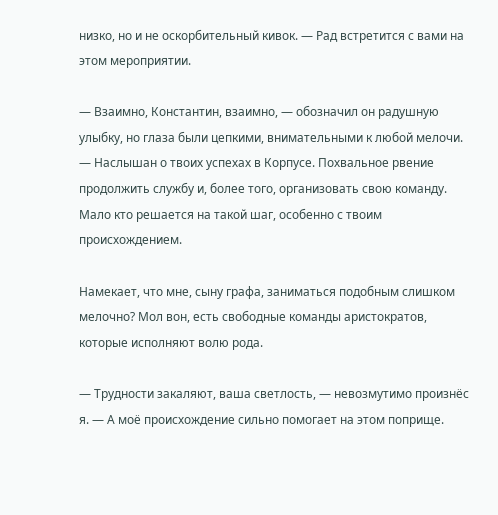низко, но и не оскорбительный кивок. — Рад встретится с вами на этом мероприятии.

— Взаимно, Константин, взаимно, — обозначил он радушную улыбку, но глаза были цепкими, внимательными к любой мелочи. — Наслышан о твоих успехах в Корпусе. Похвальное рвение продолжить службу и, более того, организовать свою команду. Мало кто решается на такой шаг, особенно с твоим происхождением.

Намекает, что мне, сыну графа, заниматься подобным слишком мелочно? Мол вон, есть свободные команды аристократов, которые исполняют волю рода.

— Трудности закаляют, ваша светлость, — невозмутимо произнёс я. — А моё происхождение сильно помогает на этом поприще.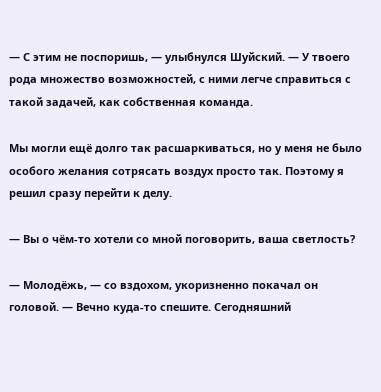— С этим не поспоришь, — улыбнулся Шуйский. — У твоего рода множество возможностей, с ними легче справиться с такой задачей, как собственная команда.

Мы могли ещё долго так расшаркиваться, но у меня не было особого желания сотрясать воздух просто так. Поэтому я решил сразу перейти к делу.

— Вы о чём-то хотели со мной поговорить, ваша светлость?

— Молодёжь, — со вздохом, укоризненно покачал он головой. — Вечно куда-то спешите. Сегодняшний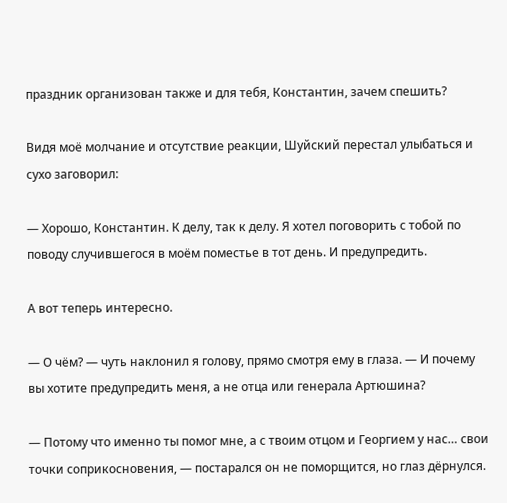праздник организован также и для тебя, Константин, зачем спешить?

Видя моё молчание и отсутствие реакции, Шуйский перестал улыбаться и сухо заговорил:

— Хорошо, Константин. К делу, так к делу. Я хотел поговорить с тобой по поводу случившегося в моём поместье в тот день. И предупредить.

А вот теперь интересно.

— О чём? — чуть наклонил я голову, прямо смотря ему в глаза. — И почему вы хотите предупредить меня, а не отца или генерала Артюшина?

— Потому что именно ты помог мне, а с твоим отцом и Георгием у нас… свои точки соприкосновения, — постарался он не поморщится, но глаз дёрнулся.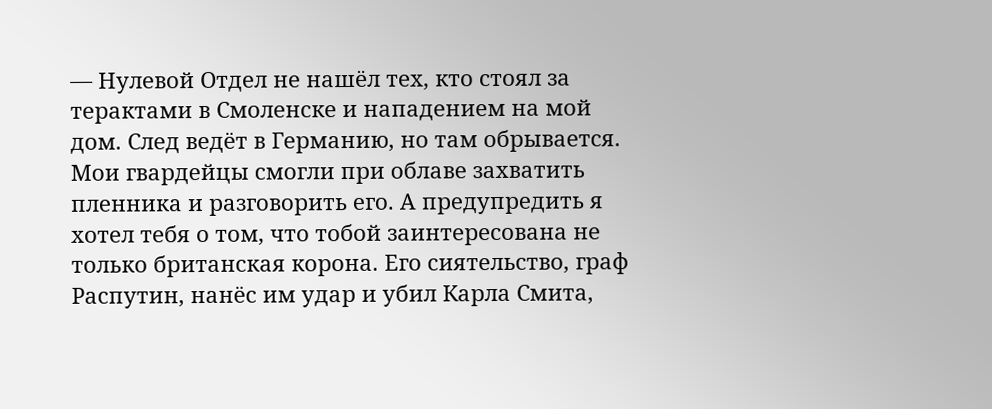— Нулевой Отдел не нашёл тех, кто стоял за терактами в Смоленске и нападением на мой дом. След ведёт в Германию, но там обрывается. Мои гвардейцы смогли при облаве захватить пленника и разговорить его. А предупредить я хотел тебя о том, что тобой заинтересована не только британская корона. Его сиятельство, граф Распутин, нанёс им удар и убил Карла Смита,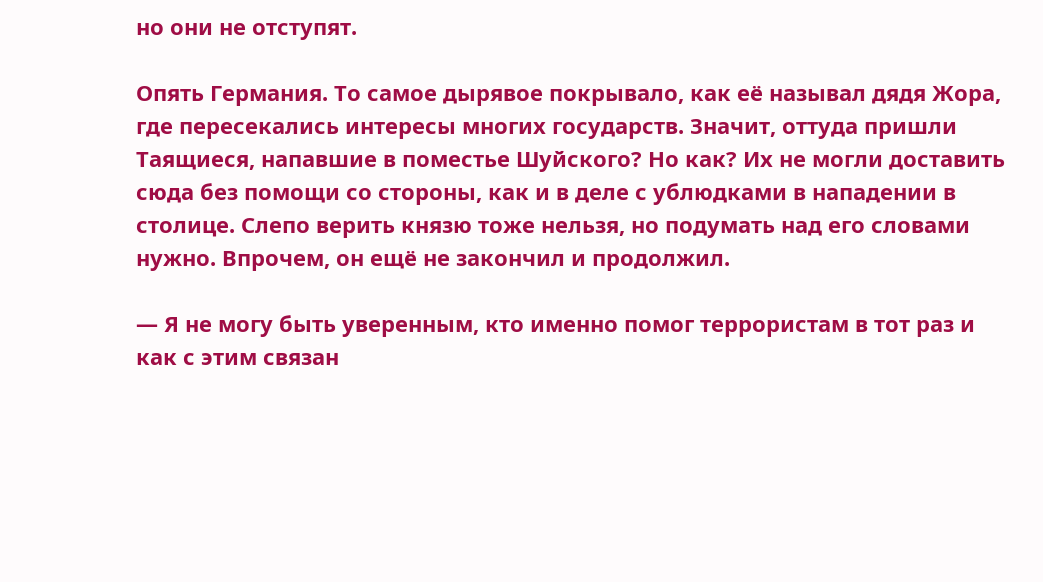но они не отступят.

Опять Германия. То самое дырявое покрывало, как её называл дядя Жора, где пересекались интересы многих государств. Значит, оттуда пришли Таящиеся, напавшие в поместье Шуйского? Но как? Их не могли доставить сюда без помощи со стороны, как и в деле с ублюдками в нападении в столице. Слепо верить князю тоже нельзя, но подумать над его словами нужно. Впрочем, он ещё не закончил и продолжил.

— Я не могу быть уверенным, кто именно помог террористам в тот раз и как с этим связан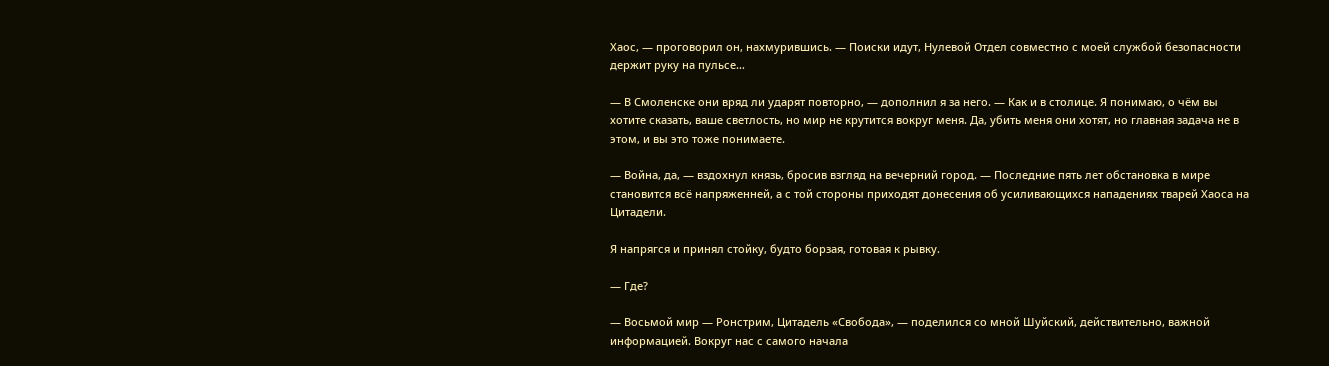Хаос, — проговорил он, нахмурившись. — Поиски идут, Нулевой Отдел совместно с моей службой безопасности держит руку на пульсе…

— В Смоленске они вряд ли ударят повторно, — дополнил я за него. — Как и в столице. Я понимаю, о чём вы хотите сказать, ваше светлость, но мир не крутится вокруг меня. Да, убить меня они хотят, но главная задача не в этом, и вы это тоже понимаете.

— Война, да, — вздохнул князь, бросив взгляд на вечерний город. — Последние пять лет обстановка в мире становится всё напряженней, а с той стороны приходят донесения об усиливающихся нападениях тварей Хаоса на Цитадели.

Я напрягся и принял стойку, будто борзая, готовая к рывку.

— Где?

— Восьмой мир — Ронстрим, Цитадель «Свобода», — поделился со мной Шуйский, действительно, важной информацией. Вокруг нас с самого начала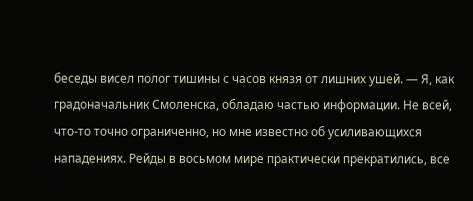беседы висел полог тишины с часов князя от лишних ушей. — Я, как градоначальник Смоленска, обладаю частью информации. Не всей, что-то точно ограниченно, но мне известно об усиливающихся нападениях. Рейды в восьмом мире практически прекратились, все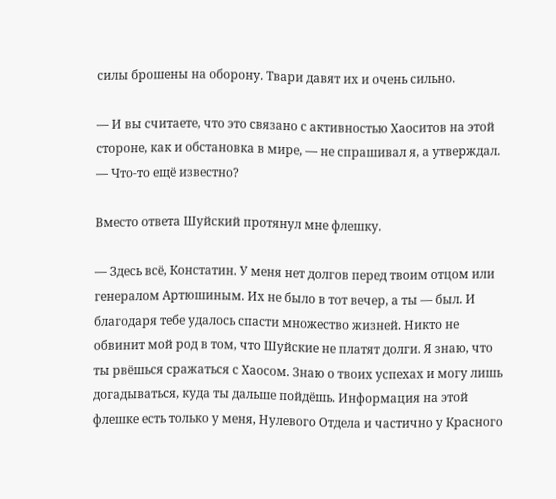силы брошены на оборону. Твари давят их и очень сильно.

— И вы считаете, что это связано с активностью Хаоситов на этой стороне, как и обстановка в мире, — не спрашивал я, а утверждал. — Что-то ещё известно?

Вместо ответа Шуйский протянул мне флешку.

— Здесь всё, Констатин. У меня нет долгов перед твоим отцом или генералом Артюшиным. Их не было в тот вечер, а ты — был. И благодаря тебе удалось спасти множество жизней. Никто не обвинит мой род в том, что Шуйские не платят долги. Я знаю, что ты рвёшься сражаться с Хаосом. Знаю о твоих успехах и могу лишь догадываться, куда ты дальше пойдёшь. Информация на этой флешке есть только у меня, Нулевого Отдела и частично у Красного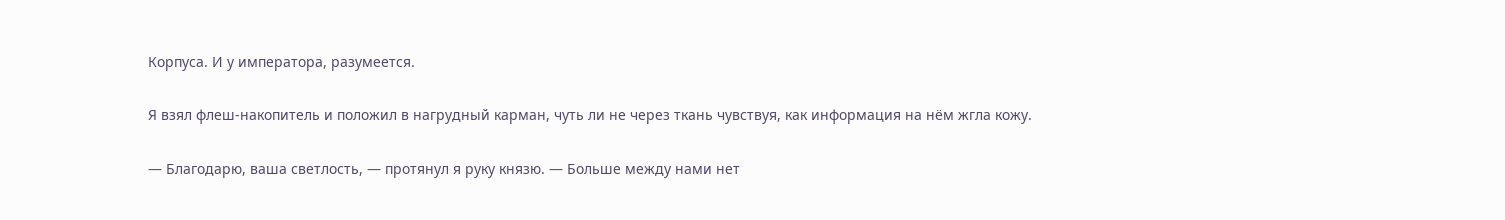Корпуса. И у императора, разумеется.

Я взял флеш-накопитель и положил в нагрудный карман, чуть ли не через ткань чувствуя, как информация на нём жгла кожу.

— Благодарю, ваша светлость, — протянул я руку князю. — Больше между нами нет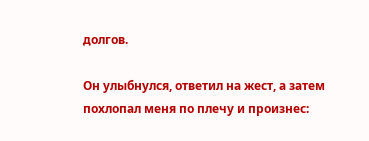долгов.

Он улыбнулся, ответил на жест, а затем похлопал меня по плечу и произнес: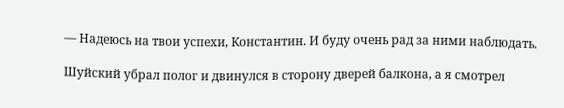— Надеюсь на твои успехи, Константин. И буду очень рад за ними наблюдать.

Шуйский убрал полог и двинулся в сторону дверей балкона, а я смотрел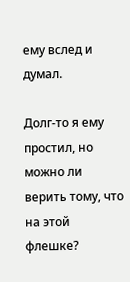ему вслед и думал.

Долг-то я ему простил, но можно ли верить тому, что на этой флешке?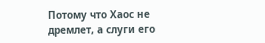Потому что Хаос не дремлет, а слуги его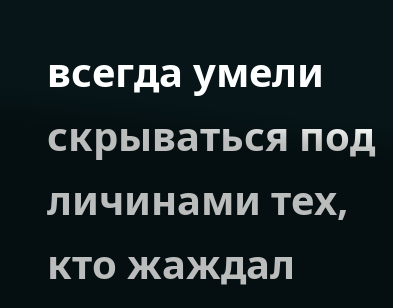всегда умели скрываться под личинами тех, кто жаждал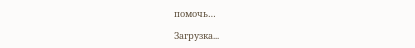помочь…

Загрузка...